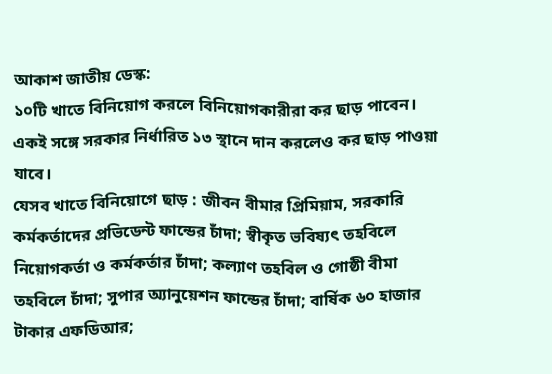আকাশ জাতীয় ডেস্ক:
১০টি খাতে বিনিয়োগ করলে বিনিয়োগকারীরা কর ছাড় পাবেন। একই সঙ্গে সরকার নির্ধারিত ১৩ স্থানে দান করলেও কর ছাড় পাওয়া যাবে।
যেসব খাতে বিনিয়োগে ছাড় : জীবন বীমার প্রিমিয়াম, সরকারি কর্মকর্তাদের প্রভিডেন্ট ফান্ডের চাঁদা; স্বীকৃত ভবিষ্যৎ তহবিলে নিয়োগকর্তা ও কর্মকর্তার চাঁদা; কল্যাণ তহবিল ও গোষ্ঠী বীমা তহবিলে চাঁদা; সুপার অ্যানুয়েশন ফান্ডের চাঁদা; বার্ষিক ৬০ হাজার টাকার এফডিআর;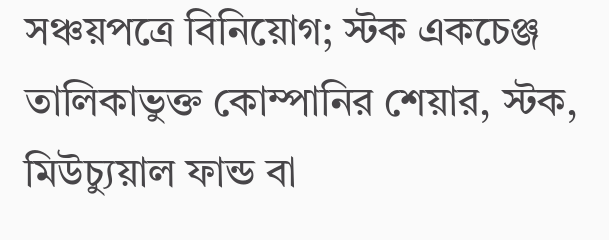সঞ্চয়পত্রে বিনিয়োগ; স্টক একচেঞ্জ তালিকাভুক্ত কোম্পানির শেয়ার, স্টক, মিউচ্যুয়াল ফান্ড বা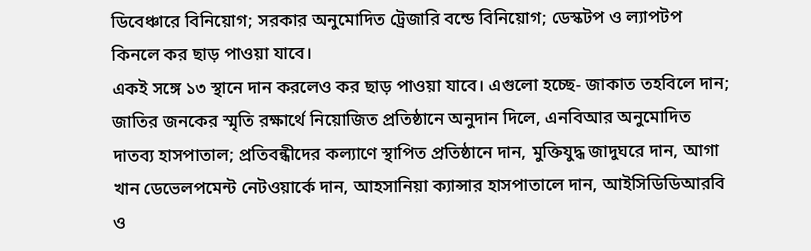ডিবেঞ্চারে বিনিয়োগ; সরকার অনুমোদিত ট্রেজারি বন্ডে বিনিয়োগ; ডেস্কটপ ও ল্যাপটপ কিনলে কর ছাড় পাওয়া যাবে।
একই সঙ্গে ১৩ স্থানে দান করলেও কর ছাড় পাওয়া যাবে। এগুলো হচ্ছে- জাকাত তহবিলে দান; জাতির জনকের স্মৃতি রক্ষার্থে নিয়োজিত প্রতিষ্ঠানে অনুদান দিলে, এনবিআর অনুমোদিত দাতব্য হাসপাতাল; প্রতিবন্ধীদের কল্যাণে স্থাপিত প্রতিষ্ঠানে দান, মুক্তিযুদ্ধ জাদুঘরে দান, আগা খান ডেভেলপমেন্ট নেটওয়ার্কে দান, আহসানিয়া ক্যান্সার হাসপাতালে দান, আইসিডিডিআরবি ও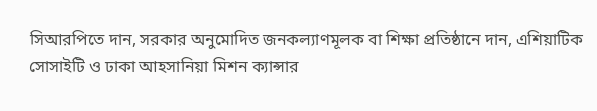সিআরপিতে দান, সরকার অনুমোদিত জনকল্যাণমূলক বা শিক্ষা প্রতিষ্ঠানে দান, এশিয়াটিক সোসাইটি ও ঢাকা আহসানিয়া মিশন ক্যান্সার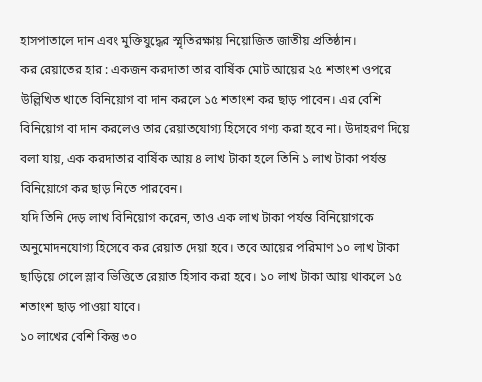হাসপাতালে দান এবং মুক্তিযুদ্ধের স্মৃতিরক্ষায় নিয়োজিত জাতীয় প্রতিষ্ঠান।
কর রেয়াতের হার : একজন করদাতা তার বার্ষিক মোট আয়ের ২৫ শতাংশ ওপরে উল্লিখিত খাতে বিনিয়োগ বা দান করলে ১৫ শতাংশ কর ছাড় পাবেন। এর বেশি বিনিয়োগ বা দান করলেও তার রেয়াতযোগ্য হিসেবে গণ্য করা হবে না। উদাহরণ দিয়ে বলা যায়, এক করদাতার বার্ষিক আয় ৪ লাখ টাকা হলে তিনি ১ লাখ টাকা পর্যন্ত বিনিয়োগে কর ছাড় নিতে পারবেন।
যদি তিনি দেড় লাখ বিনিয়োগ করেন, তাও এক লাখ টাকা পর্যন্ত বিনিয়োগকে অনুমোদনযোগ্য হিসেবে কর রেয়াত দেয়া হবে। তবে আয়ের পরিমাণ ১০ লাখ টাকা ছাড়িয়ে গেলে স্লাব ভিত্তিতে রেয়াত হিসাব করা হবে। ১০ লাখ টাকা আয় থাকলে ১৫ শতাংশ ছাড় পাওয়া যাবে।
১০ লাখের বেশি কিন্তু ৩০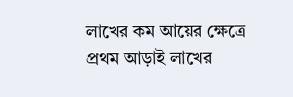লাখের কম আয়ের ক্ষেত্রে প্রথম আড়াই লাখের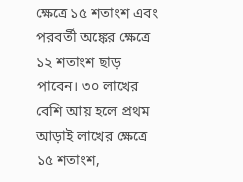ক্ষেত্রে ১৫ শতাংশ এবং পরবর্তী অঙ্কের ক্ষেত্রে ১২ শতাংশ ছাড় পাবেন। ৩০ লাখের বেশি আয় হলে প্রথম আড়াই লাখের ক্ষেত্রে ১৫ শতাংশ,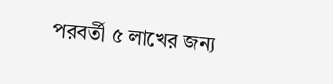পরবর্তী ৫ লাখের জন্য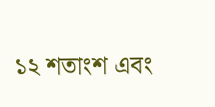১২ শতাংশ এবং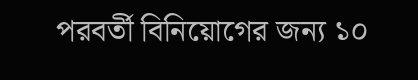পরবর্তী বিনিয়োগের জন্য ১০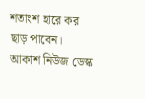শতাংশ হারে কর ছাড় পাবেন।
আকাশ নিউজ ডেস্ক